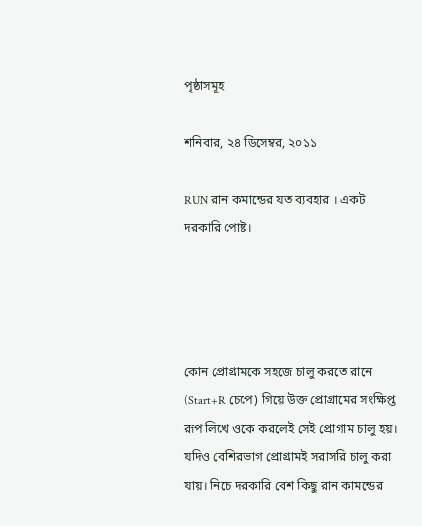পৃষ্ঠাসমূহ

শনিবার, ২৪ ডিসেম্বর, ২০১১

RUN রান কমান্ডের যত ব্যবহার । একট দরকারি পোষ্ট।




কোন প্রোগ্রামকে সহজে চালু করতে রানে (Start+R চেপে) গিয়ে উক্ত প্রোগ্রামের সংক্ষিপ্ত রূপ লিখে ওকে করলেই সেই প্রোগাম চালু হয়। যদিও বেশিরভাগ প্রোগ্রামই সরাসরি চালু করা যায়। নিচে দরকারি বেশ কিছু রান কামন্ডের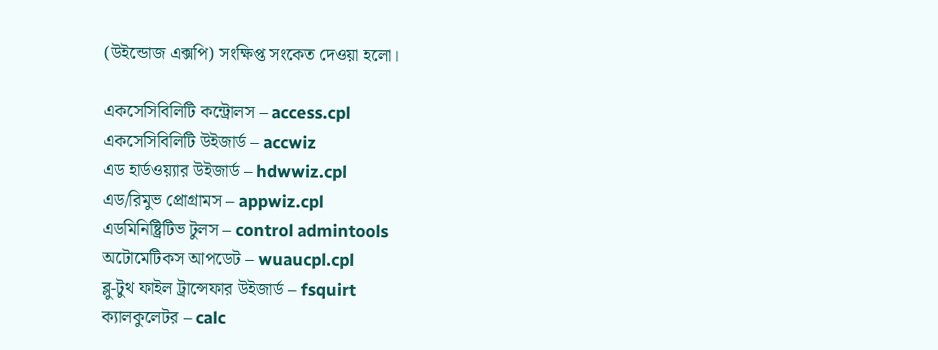(উইন্ডোজ এক্সপি) সংক্ষিপ্ত সংকেত দেওয়া হলো।

একসেসিবিলিটি কন্ট্রোলস – access.cpl
একসেসিবিলিটি উইজার্ড – accwiz
এড হার্ডওয়্যার উইজার্ড – hdwwiz.cpl
এড/রিমুভ প্রোগ্রামস – appwiz.cpl
এডমিনিষ্ট্রিটিভ টুলস – control admintools
অটোমেটিকস আপডেট – wuaucpl.cpl
ব্লু-টুথ ফাইল ট্রান্সেফার উইজার্ড – fsquirt
ক্যালকুলেটর – calc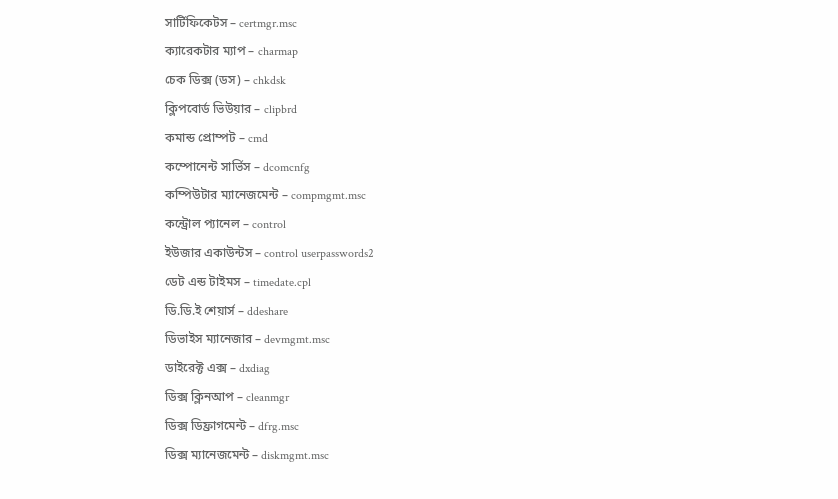সার্টিফিকেটস – certmgr.msc
ক্যারেকটার ম্যাপ – charmap
চেক ডিক্স (ডস) – chkdsk
ক্লিপবোর্ড ভিউয়ার – clipbrd
কমান্ড প্রোম্পট – cmd
কম্পোনেন্ট সার্ভিস – dcomcnfg
কম্পিউটার ম্যানেজমেন্ট – compmgmt.msc
কন্ট্রোল প্যানেল – control
ইউজার একাউন্টস – control userpasswords2
ডেট এন্ড টাইমস – timedate.cpl
ডি.ডি.ই শেয়ার্স – ddeshare
ডিভাইস ম্যানেজার – devmgmt.msc
ডাইরেক্ট এক্স – dxdiag
ডিক্স ক্লিনআপ – cleanmgr
ডিক্স ডিফ্রাগমেন্ট – dfrg.msc
ডিক্স ম্যানেজমেন্ট – diskmgmt.msc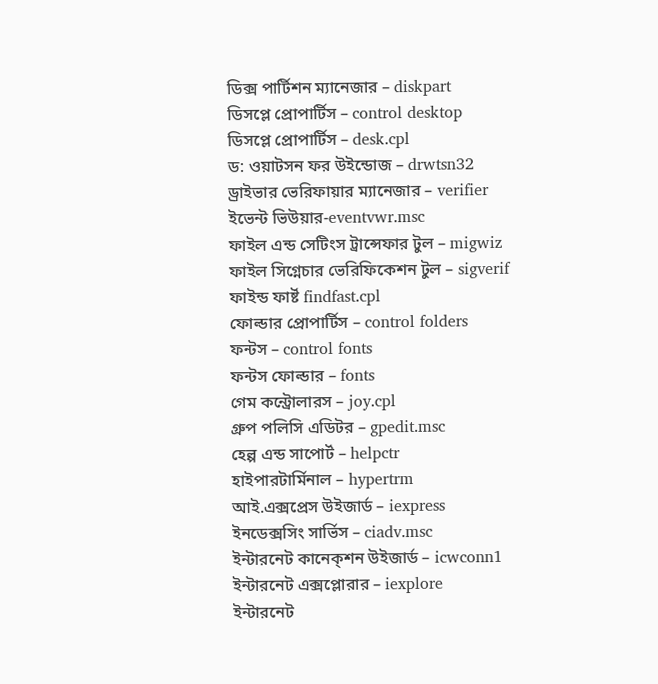ডিক্স পার্টিশন ম্যানেজার – diskpart
ডিসপ্লে প্রোপার্টিস – control desktop
ডিসপ্লে প্রোপার্টিস – desk.cpl
ড: ওয়াটসন ফর উইন্ডোজ – drwtsn32
ড্রাইভার ভেরিফায়ার ম্যানেজার – verifier
ইভেন্ট ভিউয়ার-eventvwr.msc
ফাইল এন্ড সেটিংস ট্রান্সেফার টুল – migwiz
ফাইল সিগ্নেচার ভেরিফিকেশন টুল – sigverif
ফাইন্ড ফার্ষ্ট findfast.cpl
ফোল্ডার প্রোপার্টিস – control folders
ফন্টস – control fonts
ফন্টস ফোল্ডার – fonts
গেম কন্ট্রোলারস – joy.cpl
গ্রুপ পলিসি এডিটর – gpedit.msc
হেল্প এন্ড সাপোর্ট – helpctr
হাইপারটার্মিনাল – hypertrm
আই.এক্সপ্রেস উইজার্ড – iexpress
ইনডেক্সসিং সার্ভিস – ciadv.msc
ইন্টারনেট কানেক্‌শন উইজার্ড – icwconn1
ইন্টারনেট এক্সপ্লোরার – iexplore
ইন্টারনেট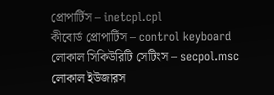প্রোপার্টিস – inetcpl.cpl
কীবোর্ড প্রোপার্টিস – control keyboard
লোকাল সিকিউরিটি সেটিংস – secpol.msc
লোকাল ইউজারস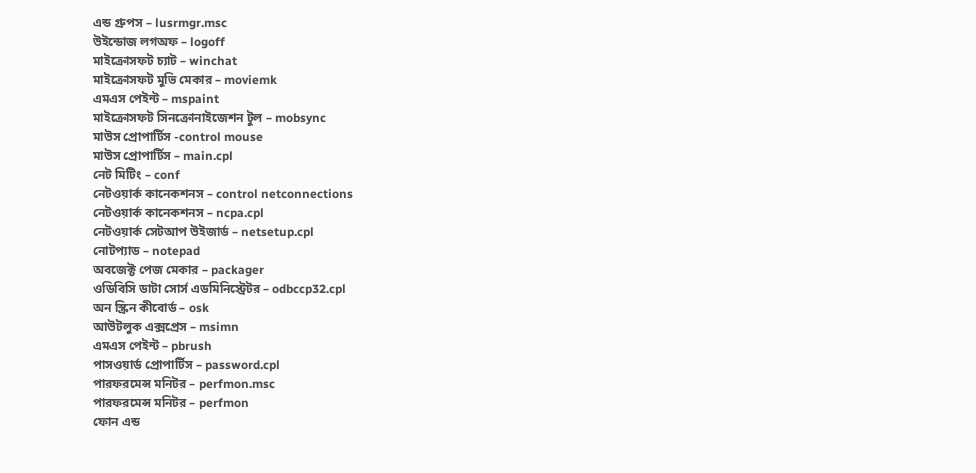এন্ড গ্রুপস – lusrmgr.msc
উইন্ডোজ লগঅফ – logoff
মাইক্রোসফট চ্যাট – winchat
মাইক্রোসফট মুভি মেকার – moviemk
এমএস পেইন্ট – mspaint
মাইক্রোসফট সিনক্রোনাইজেশন টুল – mobsync
মাউস প্রোপার্টিস -control mouse
মাউস প্রোপার্টিস – main.cpl
নেট মিটিং – conf
নেটওয়ার্ক কানেকশনস – control netconnections
নেটওয়ার্ক কানেকশনস – ncpa.cpl
নেটওয়ার্ক সেটআপ উইজার্ড – netsetup.cpl
নোটপ্যাড – notepad
অবজেক্ট পেজ মেকার – packager
ওডিবিসি ডাটা সোর্স এডমিনিস্ট্রেটর – odbccp32.cpl
অন স্ক্রিন কীবোর্ড – osk
আউটলুক এক্সপ্রেস – msimn
এমএস পেইন্ট – pbrush
পাসওয়ার্ড প্রোপার্টিস – password.cpl
পারফরমেন্স মনিটর – perfmon.msc
পারফরমেন্স মনিটর – perfmon
ফোন এন্ড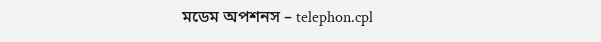মডেম অপশনস – telephon.cpl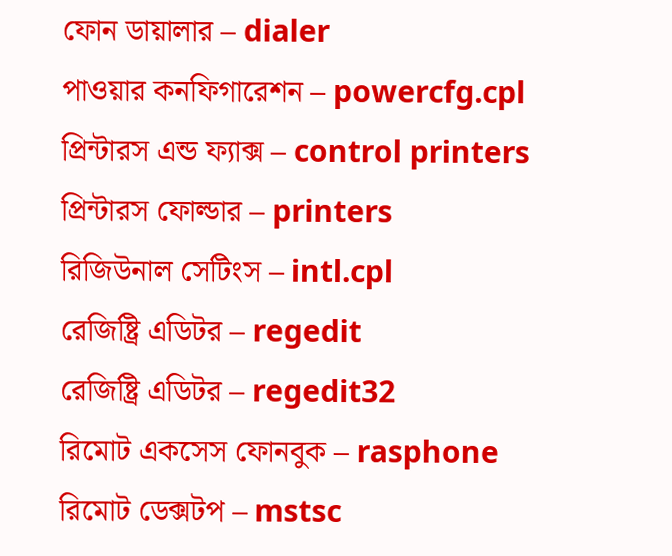ফোন ডায়ালার – dialer
পাওয়ার কনফিগারেশন – powercfg.cpl
প্রিন্টারস এন্ড ফ্যাক্স – control printers
প্রিন্টারস ফোল্ডার – printers
রিজিউনাল সেটিংস – intl.cpl
রেজিষ্ট্রি এডিটর – regedit
রেজিষ্ট্রি এডিটর – regedit32
রিমোট একসেস ফোনবুক – rasphone
রিমোট ডেক্সটপ – mstsc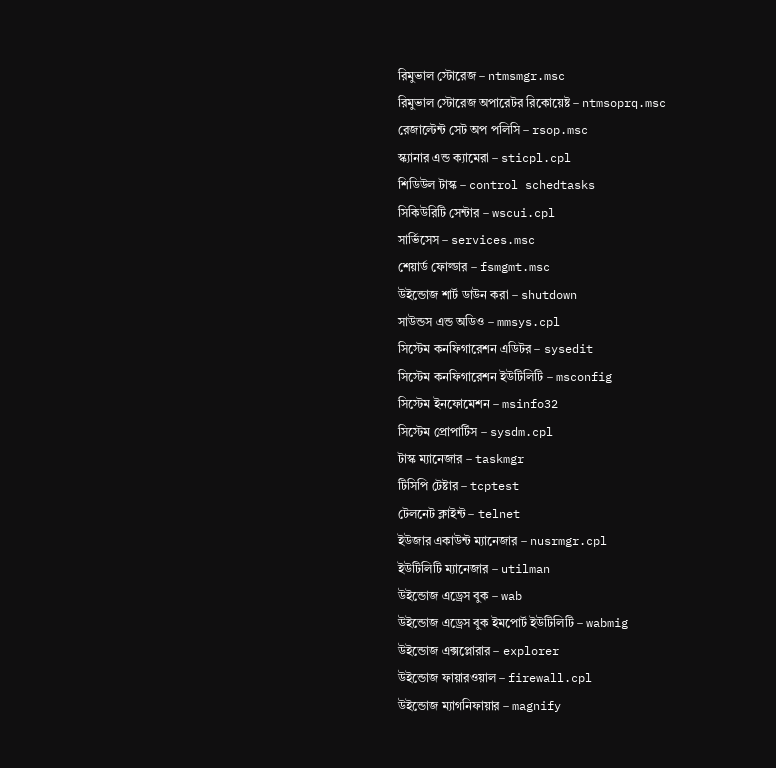রিমুভাল স্টোরেজ – ntmsmgr.msc
রিমুভাল স্টোরেজ অপারেটর রিকোয়েষ্ট – ntmsoprq.msc
রেজাল্টেন্ট সেট অপ পলিসি – rsop.msc
স্ক্যানার এন্ড ক্যামেরা – sticpl.cpl
শিডিউল টাস্ক – control schedtasks
সিকিউরিটি সেন্টার – wscui.cpl
সার্ভিসেস – services.msc
শেয়ার্ড ফোল্ডার – fsmgmt.msc
উইন্ডোজ শার্ট ডাউন করা – shutdown
সাউন্ডস এন্ড অডিও – mmsys.cpl
সিস্টেম কনফিগারেশন এডিটর – sysedit
সিস্টেম কনফিগারেশন ইউটিলিটি – msconfig
সিস্টেম ইনফোমেশন – msinfo32
সিস্টেম প্রোপার্টিস – sysdm.cpl
টাস্ক ম্যানেজার – taskmgr
টিসিপি টেষ্টার – tcptest
টেলনেট ক্লাইন্ট – telnet
ইউজার একাউন্ট ম্যানেজার – nusrmgr.cpl
ইউটিলিটি ম্যানেজার – utilman
উইন্ডোজ এড্রেস বুক – wab
উইন্ডোজ এড্রেস বুক ইমপোর্ট ইউটিলিটি – wabmig
উইন্ডোজ এক্সপ্লোরার – explorer
উইন্ডোজ ফায়ারওয়াল – firewall.cpl
উইন্ডোজ ম্যাগনিফায়ার – magnify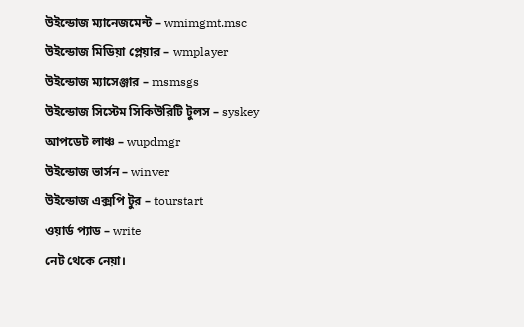উইন্ডোজ ম্যানেজমেন্ট – wmimgmt.msc
উইন্ডোজ মিডিয়া প্লেয়ার – wmplayer
উইন্ডোজ ম্যাসেঞ্জার – msmsgs
উইন্ডোজ সিস্টেম সিকিউরিটি টুলস – syskey
আপডেট লাঞ্চ – wupdmgr
উইন্ডোজ ভার্সন – winver
উইন্ডোজ এক্সপি টুর – tourstart
ওয়ার্ড প্যাড – write
নেট থেকে নেয়া।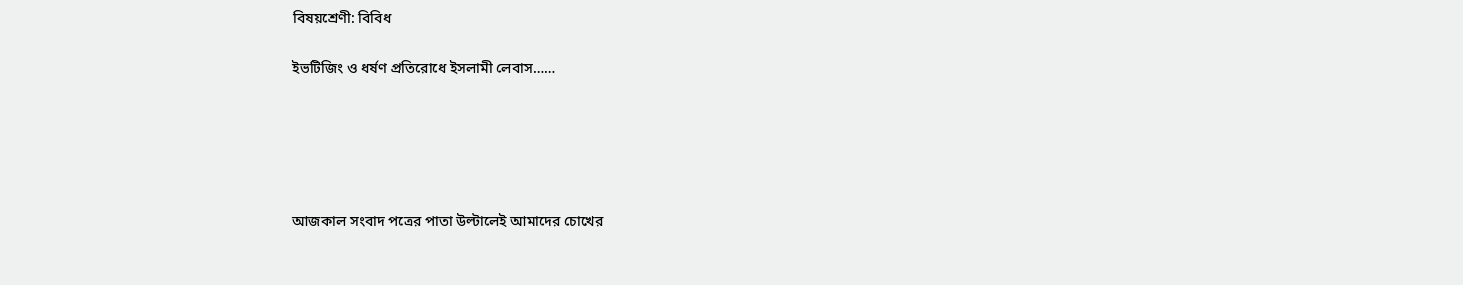বিষয়শ্রেণী: বিবিধ

ইভটিজিং ও ধর্ষণ প্রতিরোধে ইসলামী লেবাস……





আজকাল সংবাদ পত্রের পাতা উল্টালেই আমাদের চোখের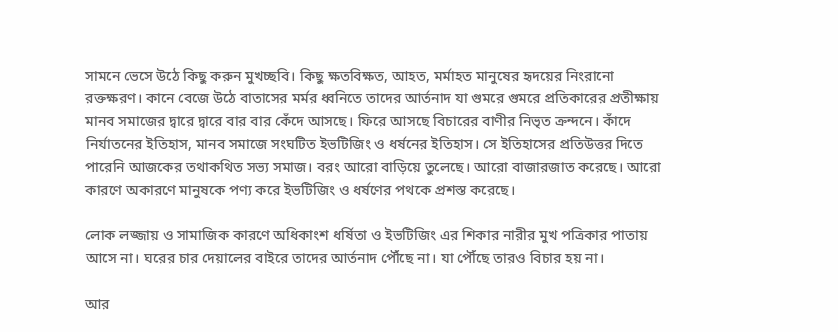সামনে ভেসে উঠে কিছু করুন মুখচ্ছবি। কিছু ক্ষতবিক্ষত, আহত, মর্মাহত মানুষের হৃদয়ের নিংরানো রক্তক্ষরণ। কানে বেজে উঠে বাতাসের মর্মর ধ্বনিতে তাদের আর্তনাদ যা গুমরে গুমরে প্রতিকারের প্রতীক্ষায় মানব সমাজের দ্বারে দ্বারে বার বার কেঁদে আসছে। ফিরে আসছে বিচারের বাণীর নিভৃত ক্রন্দনে। কাঁদে নির্যাতনের ইতিহাস, মানব সমাজে সংঘটিত ইভটিজিং ও ধর্ষনের ইতিহাস। সে ইতিহাসের প্রতিউত্তর দিতে পারেনি আজকের তথাকথিত সভ্য সমাজ। বরং আরো বাড়িয়ে তুলেছে। আরো বাজারজাত করেছে। আরো কারণে অকারণে মানুষকে পণ্য করে ইভটিজিং ও ধর্ষণের পথকে প্রশস্ত করেছে।

লোক লজ্জায় ও সামাজিক কারণে অধিকাংশ ধর্ষিতা ও ইভটিজিং এর শিকার নারীর মুখ পত্রিকার পাতায় আসে না। ঘরের চার দেয়ালের বাইরে তাদের আর্তনাদ পৌঁছে না। যা পৌঁছে তারও বিচার হয় না।

আর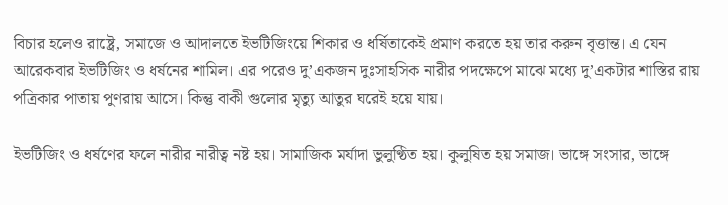বিচার হলেও রাষ্ট্রে, সমাজে ও আদালতে ইভটিজিংয়ে শিকার ও ধর্ষিতাকেই প্রমাণ করতে হয় তার করুন বৃত্তান্ত। এ যেন আরেকবার ইভটিজিং ও ধর্ষনের শামিল। এর পরেও দু’একজন দুঃসাহসিক নারীর পদক্ষেপে মাঝে মধ্যে দু’একটার শাস্তির রায় পত্রিকার পাতায় পুণরায় আসে। কিন্তু বাকী গুলোর মৃত্যু আতুর ঘরেই হয়ে যায়।

ইভটিজিং ও ধর্ষণের ফলে নারীর নারীত্ব নষ্ট হয়। সামাজিক মর্যাদা ভুলুণ্ঠিত হয়। কুলুষিত হয় সমাজ। ভাঙ্গে সংসার, ভাঙ্গে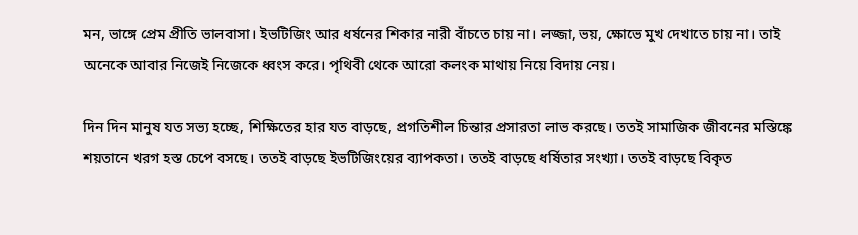মন, ভাঙ্গে প্রেম প্রীতি ভালবাসা। ইভটিজিং আর ধর্ষনের শিকার নারী বাঁচতে চায় না। লজ্জা, ভয়, ক্ষোভে মুখ দেখাতে চায় না। তাই অনেকে আবার নিজেই নিজেকে ধ্বংস করে। পৃথিবী থেকে আরো কলংক মাথায় নিয়ে বিদায় নেয়।

দিন দিন মানুষ যত সভ্য হচ্ছে, শিক্ষিতের হার যত বাড়ছে, প্রগতিশীল চিন্তার প্রসারতা লাভ করছে। ততই সামাজিক জীবনের মস্তিঙ্কে শয়তানে খরগ হস্ত চেপে বসছে। ততই বাড়ছে ইভটিজিংয়ের ব্যাপকতা। ততই বাড়ছে ধর্ষিতার সংখ্যা। ততই বাড়ছে বিকৃত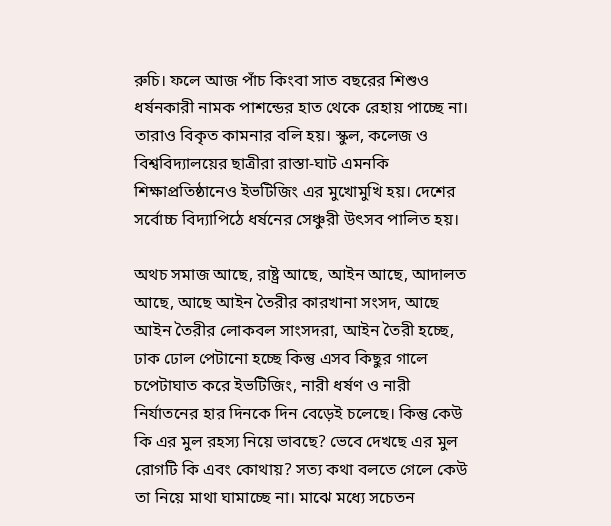রুচি। ফলে আজ পাঁচ কিংবা সাত বছরের শিশুও ধর্ষনকারী নামক পাশন্ডের হাত থেকে রেহায় পাচ্ছে না। তারাও বিকৃত কামনার বলি হয়। স্কুল, কলেজ ও বিশ্ববিদ্যালয়ের ছাত্রীরা রাস্তা-ঘাট এমনকি শিক্ষাপ্রতিষ্ঠানেও ইভটিজিং এর মুখোমুখি হয়। দেশের সর্বোচ্চ বিদ্যাপিঠে ধর্ষনের সেঞ্চুরী উৎসব পালিত হয়।

অথচ সমাজ আছে, রাষ্ট্র আছে, আইন আছে, আদালত আছে, আছে আইন তৈরীর কারখানা সংসদ, আছে আইন তৈরীর লোকবল সাংসদরা, আইন তৈরী হচ্ছে, ঢাক ঢোল পেটানো হচ্ছে কিন্তু এসব কিছুর গালে চপেটাঘাত করে ইভটিজিং, নারী ধর্ষণ ও নারী নির্যাতনের হার দিনকে দিন বেড়েই চলেছে। কিন্তু কেউ কি এর মুল রহস্য নিয়ে ভাবছে? ভেবে দেখছে এর মুল রোগটি কি এবং কোথায়? সত্য কথা বলতে গেলে কেউ তা নিয়ে মাথা ঘামাচ্ছে না। মাঝে মধ্যে সচেতন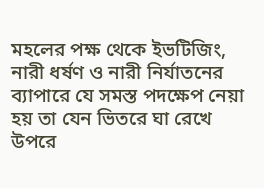মহলের পক্ষ থেকে ইভটিজিং, নারী ধর্ষণ ও নারী নির্যাতনের ব্যাপারে যে সমস্ত পদক্ষেপ নেয়া হয় তা যেন ভিতরে ঘা রেখে উপরে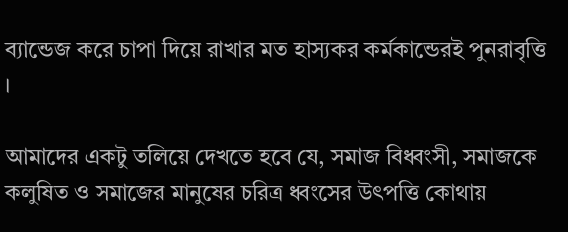ব্যান্ডেজ করে চাপা দিয়ে রাখার মত হাস্যকর কর্মকান্ডেরই পুনরাবৃত্তি ।

আমাদের একটু তলিয়ে দেখতে হবে যে, সমাজ বিধ্বংসী, সমাজকে কলুষিত ও সমাজের মানুষের চরিত্র ধ্বংসের উৎপত্তি কোথায়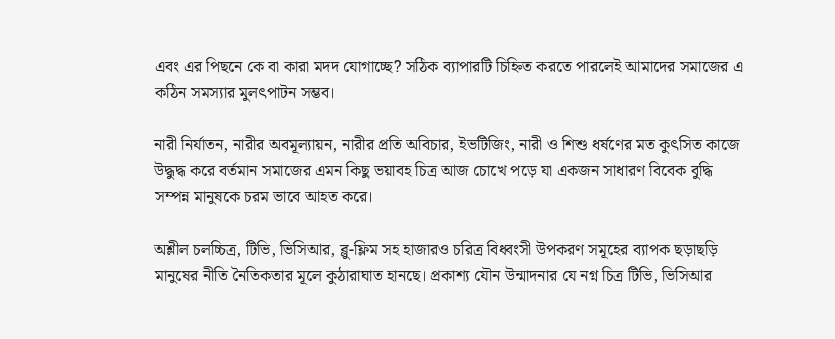এবং এর পিছনে কে বা কারা মদদ যোগাচ্ছে? সঠিক ব্যাপারটি চিহ্নিত করতে পারলেই আমাদের সমাজের এ কঠিন সমস্যার মুলৎপাটন সম্ভব।

নারী নির্যাতন, নারীর অবমূল্যায়ন, নারীর প্রতি অবিচার, ইভটিজিং, নারী ও শিশু ধর্ষণের মত কুৎসিত কাজে উদ্ধুদ্ধ করে বর্তমান সমাজের এমন কিছু ভয়াবহ চিত্র আজ চোখে পড়ে যা একজন সাধারণ বিবেক বুদ্ধি সম্পন্ন মানুষকে চরম ভাবে আহত করে।

অশ্লীল চলচ্চিত্র, টিভি, ভিসিআর, ব্লু-ফ্লিম সহ হাজারও চরিত্র বিধ্বংসী উপকরণ সমূহের ব্যাপক ছড়াছড়ি মানুষের নীতি নৈতিকতার মূলে কুঠারাঘাত হানছে। প্রকাশ্য যৌন উন্মাদনার যে নগ্ন চিত্র টিভি, ভিসিআর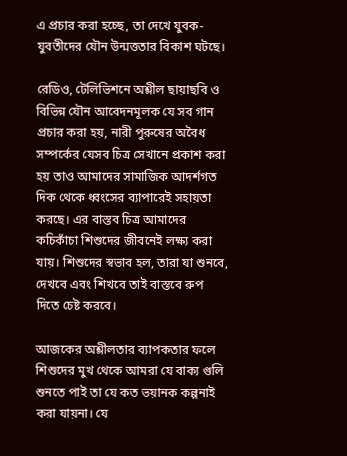এ প্রচার করা হচ্ছে, তা দেখে যুবক-যুবতীদের যৌন উন্মত্ততার বিকাশ ঘটছে।

রেডিও, টেলিভিশনে অশ্লীল ছায়াছবি ও বিভিন্ন যৌন আবেদনমূলক যে সব গান প্রচার করা হয়, নারী পুরুষের অবৈধ সম্পর্কের যেসব চিত্র সেখানে প্রকাশ করা হয় তাও আমাদের সামাজিক আদর্শগত দিক থেকে ধ্বংসের ব্যাপারেই সহায়তা করছে। এর বাস্তব চিত্র আমাদের কচিকাঁচা শিশুদের জীবনেই লক্ষ্য করা যায়। শিশুদের স্বভাব হল, তারা যা শুনবে, দেখবে এবং শিখবে তাই বাস্তবে রুপ দিতে চেষ্ট করবে।

আজকের অশ্লীলতার ব্যাপকতার ফলে শিশুদের মুখ থেকে আমরা যে বাক্য গুলি শুনতে পাই তা যে কত ভয়ানক কল্পনাই করা যায়না। যে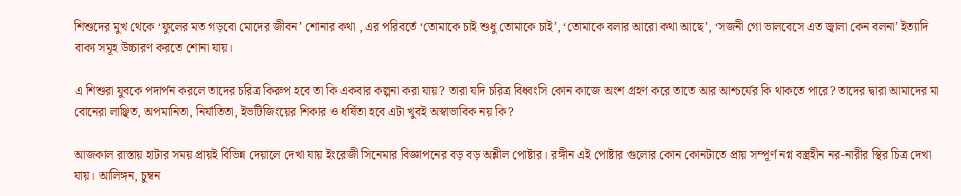শিশুদের মুখ থেকে ‘ফুলের মত গড়বো মোদের জীবন’ শোনার কথা , এর পরিবর্তে ‘তোমাকে চাই শুধু তোমাকে চাই’, ‘তোমাকে বলার আরো কথা আছে’, ‘সজনী গো ভালবেসে এত জ্বালা কেন বলনা’ ইত্যাদি বাক্য সমূহ উচ্চারণ করতে শোনা যায়।

এ শিশুরা যুবকে পদার্পন করলে তাদের চরিত্র কিরুপ হবে তা কি একবার কল্পনা করা যায়? তারা যদি চরিত্র বিধ্বংসি কোন কাজে অংশ গ্রহণ করে তাতে আর আশ্চর্যের কি থাকতে পারে? তাদের দ্বারা আমাদের মা বোনেরা লাঞ্ছিত, অপমানিতা, নির্যাতিতা, ইভটিজিংয়ের শিকার ও ধর্ষিতা হবে এটা খুবই অস্বাভাবিক নয় কি?

আজকাল রাস্তায় হাটার সময় প্রায়ই বিভিন্ন দেয়ালে দেখা যায় ইংরেজী সিনেমার বিজ্ঞাপনের বড় বড় অশ্লীল পোষ্টার। রঙ্গীন এই পোষ্টার গুলোর কোন কোনটাতে প্রায় সম্পূর্ণ নগ্ন বস্ত্রহীন নর-নারীর স্থির চিত্র দেখা যায়। আলিঙ্গন, চুম্বন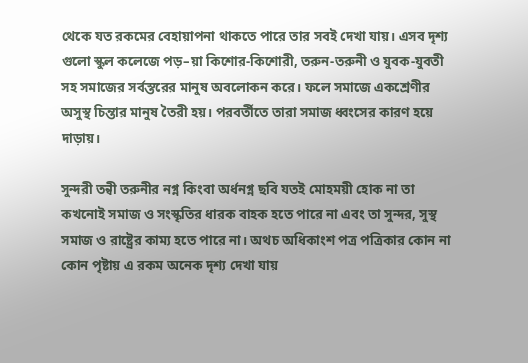থেকে যত রকমের বেহায়াপনা থাকতে পারে তার সবই দেখা যায়। এসব দৃশ্য গুলো স্কুল কলেজে পড়–য়া কিশোর-কিশোরী, তরুন-তরুনী ও যুবক-যুবতী সহ সমাজের সর্বস্তরের মানুষ অবলোকন করে। ফলে সমাজে একশ্রেণীর অসুস্থ চিন্তার মানুষ তৈরী হয়। পরবর্তীতে তারা সমাজ ধ্বংসের কারণ হয়ে দাড়ায়।

সুন্দরী তন্বী তরুনীর নগ্ন কিংবা অর্ধনগ্ন ছবি যতই মোহময়ী হোক না তা কখনোই সমাজ ও সংস্কৃতির ধারক বাহক হতে পারে না এবং তা সুন্দর, সুস্থ সমাজ ও রাষ্ট্রের কাম্য হতে পারে না। অথচ অধিকাংশ পত্র পত্রিকার কোন না কোন পৃষ্টায় এ রকম অনেক দৃশ্য দেখা যায়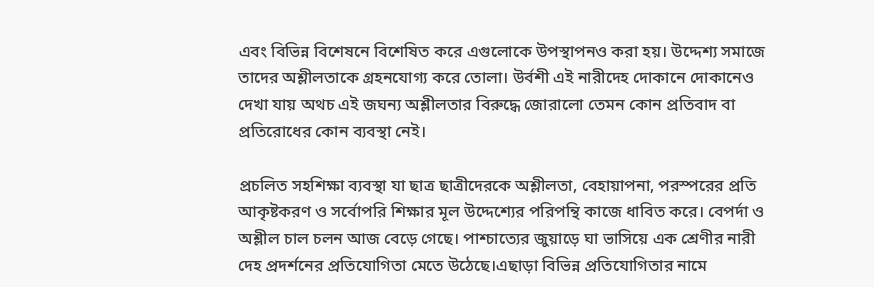এবং বিভিন্ন বিশেষনে বিশেষিত করে এগুলোকে উপস্থাপনও করা হয়। উদ্দেশ্য সমাজে তাদের অশ্লীলতাকে গ্রহনযোগ্য করে তোলা। উর্বশী এই নারীদেহ দোকানে দোকানেও দেখা যায় অথচ এই জঘন্য অশ্লীলতার বিরুদ্ধে জোরালো তেমন কোন প্রতিবাদ বা প্রতিরোধের কোন ব্যবস্থা নেই।

প্রচলিত সহশিক্ষা ব্যবস্থা যা ছাত্র ছাত্রীদেরকে অশ্লীলতা, বেহায়াপনা, পরস্পরের প্রতি আকৃষ্টকরণ ও সর্বোপরি শিক্ষার মূল উদ্দেশ্যের পরিপন্থি কাজে ধাবিত করে। বেপর্দা ও অশ্লীল চাল চলন আজ বেড়ে গেছে। পাশ্চাত্যের জুয়াড়ে ঘা ভাসিয়ে এক শ্রেণীর নারী দেহ প্রদর্শনের প্রতিযোগিতা মেতে উঠেছে।এছাড়া বিভিন্ন প্রতিযোগিতার নামে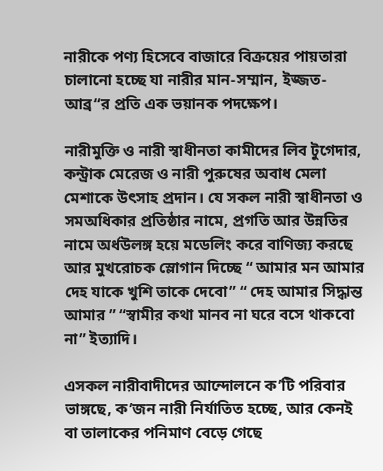নারীকে পণ্য হিসেবে বাজারে বিক্রয়ের পায়তারা চালানো হচ্ছে যা নারীর মান-সম্মান, ইজ্জত- আব্র“র প্রতি এক ভয়ানক পদক্ষেপ।

নারীমুক্তি ও নারী স্বাধীনতা কামীদের লিব টুগেদার, কন্ট্রাক মেরেজ ও নারী পুরুষের অবাধ মেলা মেশাকে উৎসাহ প্রদান। যে সকল নারী স্বাধীনতা ও সমঅধিকার প্রতিষ্ঠার নামে, প্রগতি আর উন্নতির নামে অর্ধউলঙ্গ হয়ে মডেলিং করে বাণিজ্য করছে আর মুখরোচক স্লোগান দিচ্ছে “ আমার মন আমার দেহ যাকে খুশি তাকে দেবো” “ দেহ আমার সিদ্ধান্ত আমার ” “স্বামীর কথা মানব না ঘরে বসে থাকবো না” ইত্যাদি।

এসকল নারীবাদীদের আন্দোলনে ক’টি পরিবার ভাঙ্গছে, ক’জন নারী নির্যাতিত হচ্ছে, আর কেনই বা তালাকের পনিমাণ বেড়ে গেছে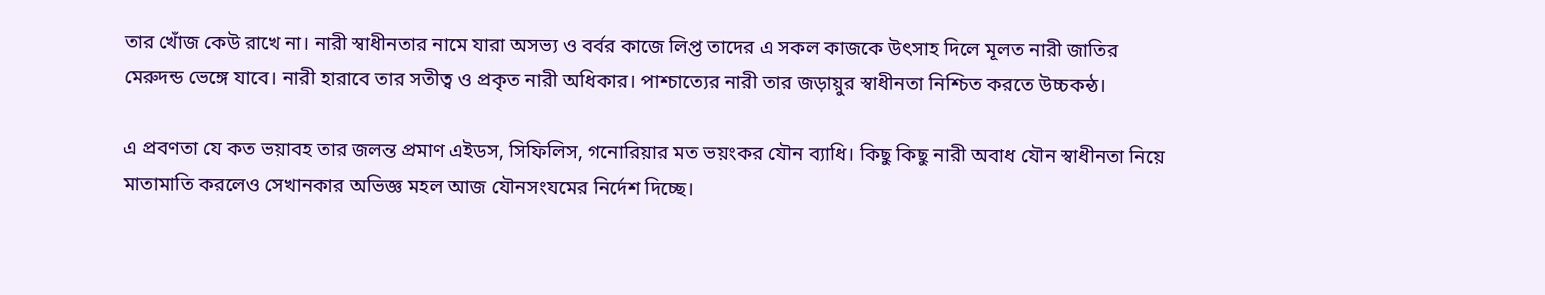তার খোঁজ কেউ রাখে না। নারী স্বাধীনতার নামে যারা অসভ্য ও বর্বর কাজে লিপ্ত তাদের এ সকল কাজকে উৎসাহ দিলে মূলত নারী জাতির মেরুদন্ড ভেঙ্গে যাবে। নারী হারাবে তার সতীত্ব ও প্রকৃত নারী অধিকার। পাশ্চাত্যের নারী তার জড়ায়ুর স্বাধীনতা নিশ্চিত করতে উচ্চকন্ঠ।

এ প্রবণতা যে কত ভয়াবহ তার জলন্ত প্রমাণ এইডস, সিফিলিস, গনোরিয়ার মত ভয়ংকর যৌন ব্যাধি। কিছু কিছু নারী অবাধ যৌন স্বাধীনতা নিয়ে মাতামাতি করলেও সেখানকার অভিজ্ঞ মহল আজ যৌনসংযমের নির্দেশ দিচ্ছে।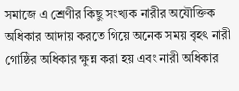সমাজে এ শ্রেণীর কিছু সংখ্যক নারীর অযৌক্তিক অধিকার আদায় করতে গিয়ে অনেক সময় বৃহৎ নারী গোষ্ঠির অধিকার ক্ষুন্ন করা হয় এবং নারী অধিকার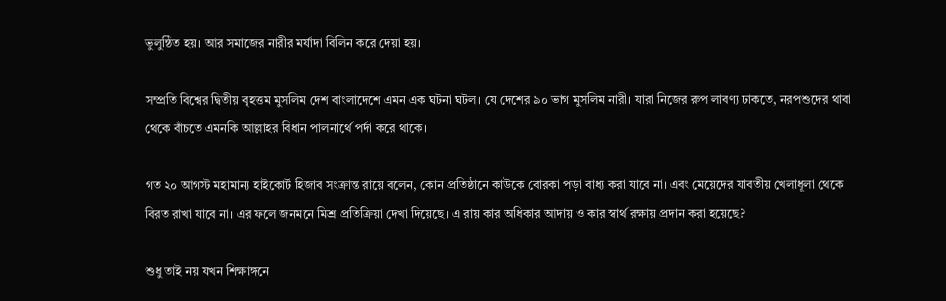ভুলুন্ঠিত হয়। আর সমাজের নারীর মর্যাদা বিলিন করে দেয়া হয়।

সম্প্রতি বিশ্বের দ্বিতীয় বৃহত্তম মুসলিম দেশ বাংলাদেশে এমন এক ঘটনা ঘটল। যে দেশের ৯০ ভাগ মুসলিম নারী। যারা নিজের রুপ লাবণ্য ঢাকতে, নরপশুদের থাবা থেকে বাঁচতে এমনকি আল্লাহর বিধান পালনার্থে পর্দা করে থাকে।

গত ২০ আগস্ট মহামান্য হাইকোর্ট হিজাব সংক্রান্ত রায়ে বলেন, কোন প্রতিষ্ঠানে কাউকে বোরকা পড়া বাধ্য করা যাবে না। এবং মেয়েদের যাবতীয় খেলাধূলা থেকে বিরত রাখা যাবে না। এর ফলে জনমনে মিশ্র প্রতিক্রিয়া দেখা দিয়েছে। এ রায় কার অধিকার আদায় ও কার স্বার্থ রক্ষায় প্রদান করা হয়েছে?

শুধু তাই নয় যখন শিক্ষাঙ্গনে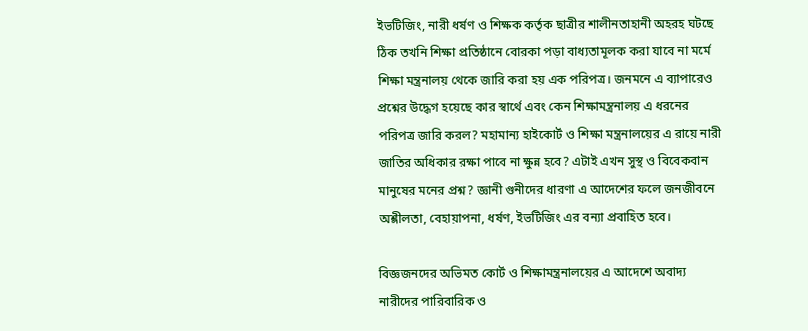ইভটিজিং, নারী ধর্ষণ ও শিক্ষক কর্তৃক ছাত্রীর শালীনতাহানী অহরহ ঘটছে ঠিক তখনি শিক্ষা প্রতিষ্ঠানে বোরকা পড়া বাধ্যতামূলক করা যাবে না মর্মে শিক্ষা মন্ত্রনালয় থেকে জারি করা হয় এক পরিপত্র। জনমনে এ ব্যাপারেও প্রশ্নের উদ্ধেগ হয়েছে কার স্বার্থে এবং কেন শিক্ষামন্ত্রনালয় এ ধরনের পরিপত্র জারি করল? মহামান্য হাইকোর্ট ও শিক্ষা মন্ত্রনালয়ের এ রায়ে নারী জাতির অধিকার রক্ষা পাবে না ক্ষুন্ন হবে? এটাই এখন সুস্থ ও বিবেকবান মানুষের মনের প্রশ্ন? জ্ঞানী গুনীদের ধারণা এ আদেশের ফলে জনজীবনে অশ্লীলতা, বেহায়াপনা, ধর্ষণ, ইভটিজিং এর বন্যা প্রবাহিত হবে।

বিজ্ঞজনদের অভিমত কোর্ট ও শিক্ষামন্ত্রনালয়ের এ আদেশে অবাদ্য নারীদের পারিবারিক ও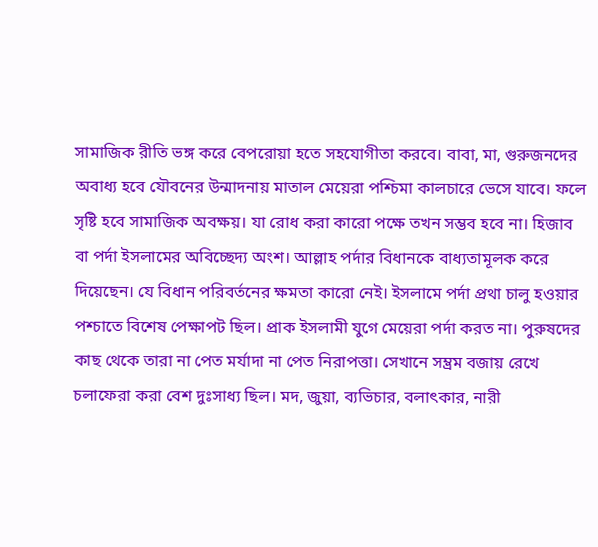সামাজিক রীতি ভঙ্গ করে বেপরোয়া হতে সহযোগীতা করবে। বাবা, মা, গুরুজনদের অবাধ্য হবে যৌবনের উন্মাদনায় মাতাল মেয়েরা পশ্চিমা কালচারে ভেসে যাবে। ফলে সৃষ্টি হবে সামাজিক অবক্ষয়। যা রোধ করা কারো পক্ষে তখন সম্ভব হবে না। হিজাব বা পর্দা ইসলামের অবিচ্ছেদ্য অংশ। আল্লাহ পর্দার বিধানকে বাধ্যতামূলক করে দিয়েছেন। যে বিধান পরিবর্তনের ক্ষমতা কারো নেই। ইসলামে পর্দা প্রথা চালু হওয়ার পশ্চাতে বিশেষ পেক্ষাপট ছিল। প্রাক ইসলামী যুগে মেয়েরা পর্দা করত না। পুরুষদের কাছ থেকে তারা না পেত মর্যাদা না পেত নিরাপত্তা। সেখানে সম্ভ্রম বজায় রেখে চলাফেরা করা বেশ দুঃসাধ্য ছিল। মদ, জুয়া, ব্যভিচার, বলাৎকার, নারী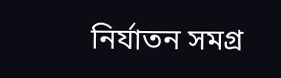নির্যাতন সমগ্র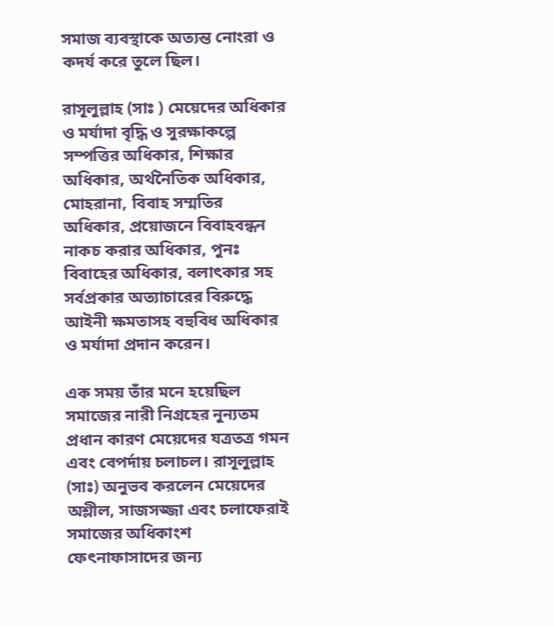সমাজ ব্যবস্থাকে অত্যন্ত নোংরা ও কদর্য করে তুলে ছিল।

রাসূলুল্লাহ (সাঃ ) মেয়েদের অধিকার ও মর্যাদা বৃদ্ধি ও সুরক্ষাকল্পে সম্পত্তির অধিকার, শিক্ষার অধিকার, অর্থনৈতিক অধিকার, মোহরানা, বিবাহ সম্মতির অধিকার, প্রয়োজনে বিবাহবন্ধন নাকচ করার অধিকার, পুনঃ বিবাহের অধিকার, বলাৎকার সহ সর্বপ্রকার অত্যাচারের বিরুদ্ধে আইনী ক্ষমতাসহ বহুবিধ অধিকার ও মর্যাদা প্রদান করেন।

এক সময় তাঁর মনে হয়েছিল সমাজের নারী নিগ্রহের নুন্যতম প্রধান কারণ মেয়েদের যত্রতত্র গমন এবং বেপর্দায় চলাচল। রাসূলুল্লাহ (সাঃ) অনুভব করলেন মেয়েদের অশ্লীল, সাজসজ্জা এবং চলাফেরাই সমাজের অধিকাংশ ফেৎনাফাসাদের জন্য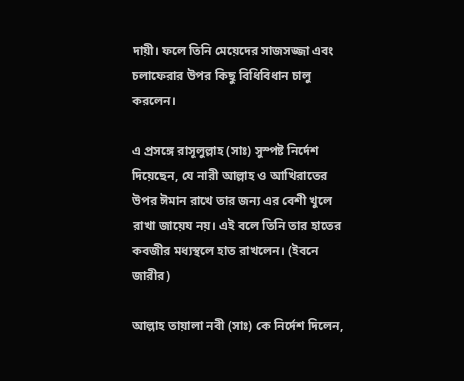দায়ী। ফলে তিনি মেয়েদের সাজসজ্জা এবং চলাফেরার উপর কিছু বিধিবিধান চালু করলেন।

এ প্রসঙ্গে রাসূলুল্লাহ (সাঃ) সুস্পষ্ট নির্দেশ দিয়েছেন, যে নারী আল্লাহ ও আখিরাতের উপর ঈমান রাখে তার জন্য এর বেশী খুলে রাখা জায়েয নয়। এই বলে তিনি তার হাতের কবজীর মধ্যস্থলে হাত রাখলেন। (ইবনে জারীর)

আল্লাহ তায়ালা নবী (সাঃ) কে নির্দেশ দিলেন,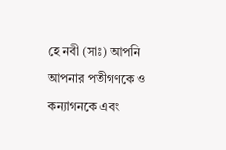হে নবী (সাঃ) আপনি আপনার পতীগণকে ও কন্যাগনকে এবং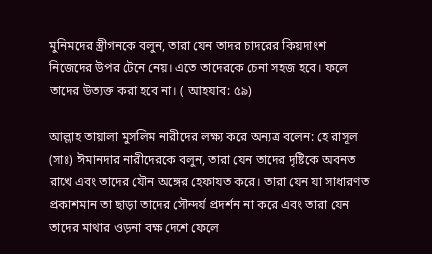মুনিমদের স্ত্রীগনকে বলুন, তারা যেন তাদর চাদরের কিয়দাংশ নিজেদের উপর টেনে নেয়। এতে তাদেরকে চেনা সহজ হবে। ফলে তাদের উত্যক্ত করা হবে না। ( আহযাব: ৫৯)

আল্লাহ তায়ালা মুসলিম নারীদের লক্ষ্য করে অন্যত্র বলেন: হে রাসূল (সাঃ) ঈমানদার নারীদেরকে বলুন, তারা যেন তাদের দৃষ্টিকে অবনত রাখে এবং তাদের যৌন অঙ্গের হেফাযত করে। তারা যেন যা সাধারণত প্রকাশমান তা ছাড়া তাদের সৌন্দর্য প্রদর্শন না করে এবং তারা যেন তাদের মাথার ওড়না বক্ষ দেশে ফেলে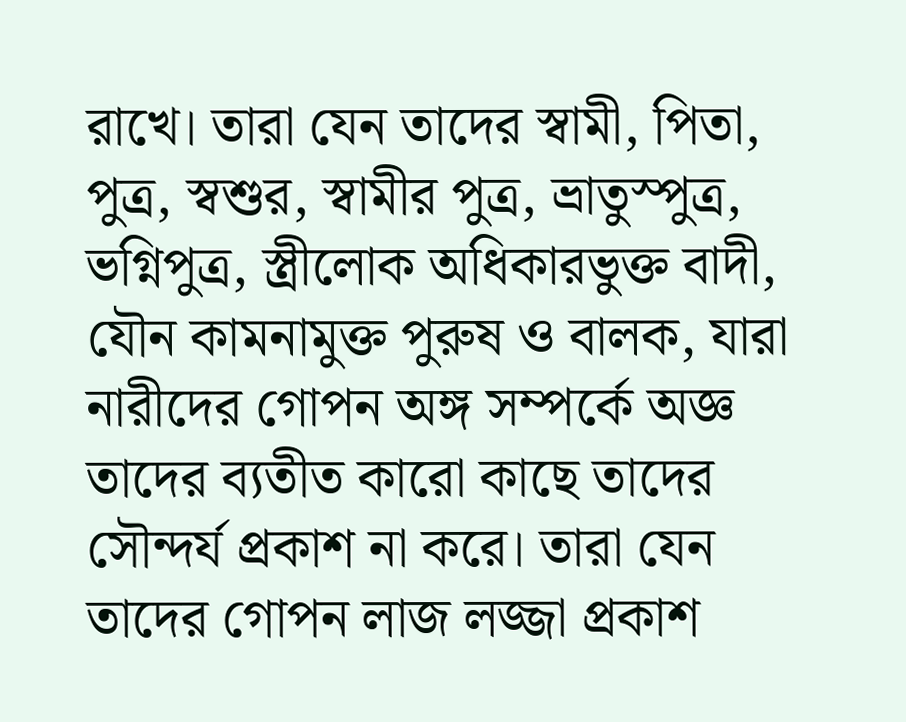রাখে। তারা যেন তাদের স্বামী, পিতা, পুত্র, স্বশুর, স্বামীর পুত্র, ভ্রাতুস্পুত্র, ভগ্নিপুত্র, স্ত্রীলোক অধিকারভুক্ত বাদী, যৌন কামনামুক্ত পুরুষ ও বালক, যারা নারীদের গোপন অঙ্গ সম্পর্কে অজ্ঞ তাদের ব্যতীত কারো কাছে তাদের সৌন্দর্য প্রকাশ না করে। তারা যেন তাদের গোপন লাজ লজ্জা প্রকাশ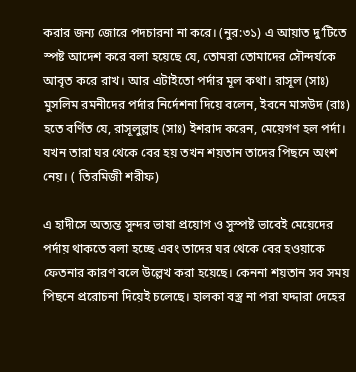করার জন্য জোরে পদচারনা না করে। (নুর:৩১) এ আয়াত দু’টিতে স্পষ্ট আদেশ করে বলা হয়েছে যে, তোমরা তোমাদের সৌন্দর্যকে আবৃত করে রাখ। আর এটাইতো পর্দার মূল কথা। রাসূল (সাঃ) মুসলিম রমনীদের পর্দার নির্দেশনা দিয়ে বলেন, ইবনে মাসউদ (রাঃ) হতে বর্ণিত যে, রাসূলুল্লাহ (সাঃ) ইশরাদ করেন, মেয়েগণ হল পর্দা। যখন তারা ঘর থেকে বের হয় তখন শয়তান তাদের পিছনে অংশ নেয়। ( তিরমিজী শরীফ)

এ হাদীসে অত্যন্ত সুন্দর ভাষা প্রয়োগ ও সুস্পষ্ট ভাবেই মেয়েদের পর্দায় থাকতে বলা হচ্ছে এবং তাদের ঘর থেকে বের হওয়াকে ফেতনার কারণ বলে উল্লেখ করা হয়েছে। কেননা শয়তান সব সময় পিছনে প্ররোচনা দিয়েই চলেছে। হালকা বস্ত্র না পরা যদ্দারা দেহের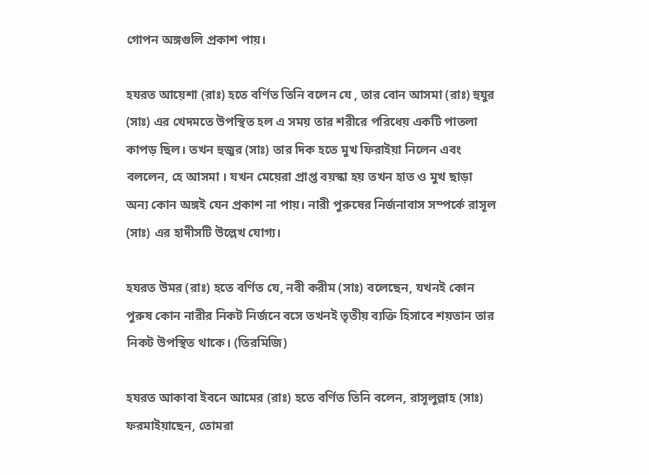গোপন অঙ্গগুলি প্রকাশ পায়।

হযরত আয়েশা (রাঃ) হতে বর্ণিত তিনি বলেন যে , তার বোন আসমা (রাঃ) হুযুর (সাঃ) এর খেদমতে উপস্থিত হল এ সময় তার শরীরে পরিধেয় একটি পাতলা কাপড় ছিল। তখন হুজুর (সাঃ) তার দিক হতে মুখ ফিরাইয়া নিলেন এবং বললেন, হে আসমা । যখন মেয়েরা প্রাপ্ত বয়স্কা হয় তখন হাত ও মুখ ছাড়া অন্য কোন অঙ্গই যেন প্রকাশ না পায়। নারী পুরুষের নির্জনাবাস সম্পর্কে রাসূল (সাঃ) এর হাদীসটি উল্লেখ যোগ্য।

হযরত উমর (রাঃ) হতে বর্ণিত যে, নবী করীম (সাঃ) বলেছেন, যখনই কোন পুরুষ কোন নারীর নিকট নির্জনে বসে তখনই তৃতীয় ব্যক্তি হিসাবে শয়তান তার নিকট উপস্থিত থাকে। (তিরমিজি)

হযরত আকাবা ইবনে আমের (রাঃ) হতে বর্ণিত তিনি বলেন, রাসূলুল্লাহ (সাঃ) ফরমাইয়াছেন, তোমরা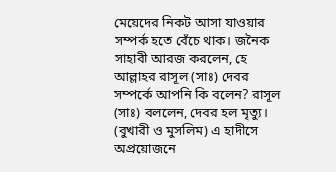মেয়েদের নিকট আসা যাওয়ার সম্পর্ক হতে বেঁচে থাক। জনৈক সাহাবী আরজ করলেন, হে আল্লাহর রাসূল (সাঃ) দেবর সম্পর্কে আপনি কি বলেন? রাসূল (সাঃ) বললেন, দেবর হল মৃত্যু। (বুখারী ও মুসলিম) এ হাদীসে অপ্রয়োজনে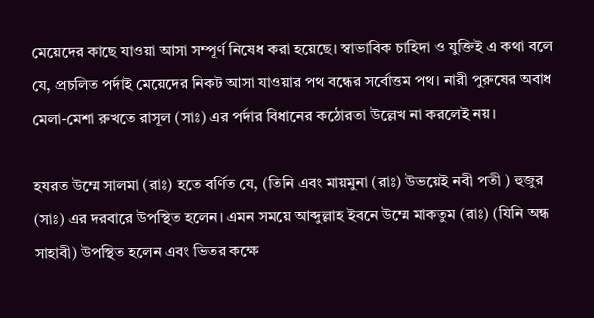মেয়েদের কাছে যাওয়া আসা সম্পূর্ণ নিষেধ করা হয়েছে। স্বাভাবিক চাহিদা ও যুক্তিই এ কথা বলে যে, প্রচলিত পর্দাই মেয়েদের নিকট আসা যাওয়ার পথ বন্ধের সর্বোত্তম পথ। নারী পুরুষের অবাধ মেলা-মেশা রুখতে রাসূল (সাঃ) এর পর্দার বিধানের কঠোরতা উল্লেখ না করলেই নয়।

হযরত উম্মে সালমা (রাঃ) হতে বর্ণিত যে, (তিনি এবং মায়মুনা (রাঃ) উভয়েই নবী পতী ) হুজুর (সাঃ) এর দরবারে উপস্থিত হলেন। এমন সময়ে আব্দুল্লাহ ইবনে উম্মে মাকতুম (রাঃ) (যিনি অন্ধ সাহাবী) উপস্থিত হলেন এবং ভিতর কক্ষে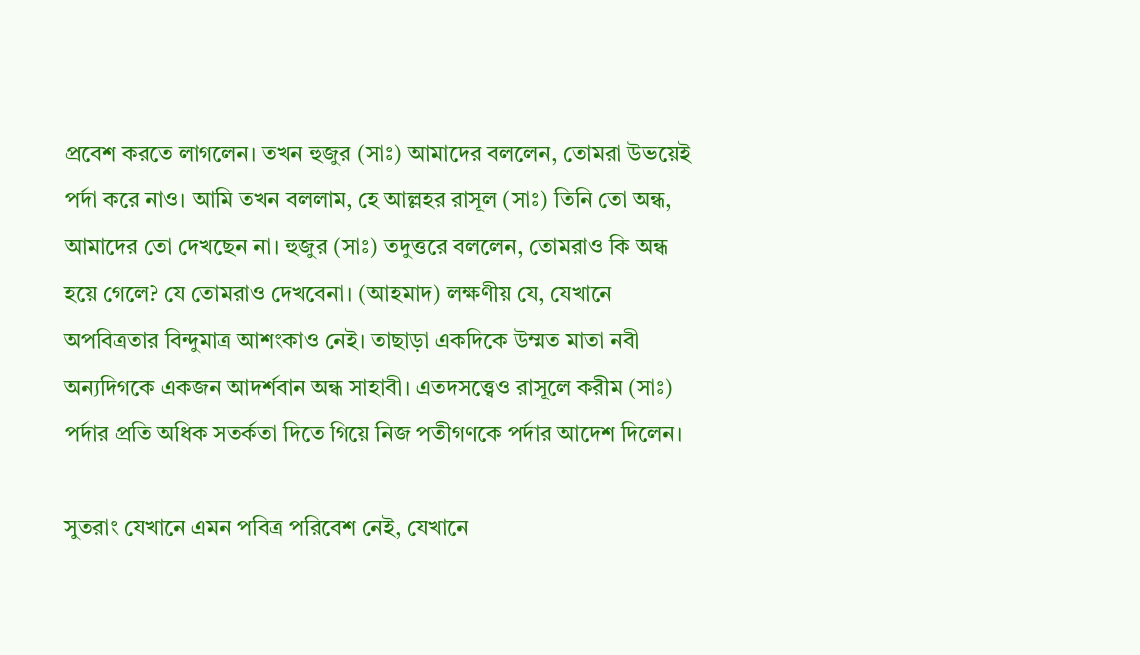প্রবেশ করতে লাগলেন। তখন হুজুর (সাঃ) আমাদের বললেন, তোমরা উভয়েই পর্দা করে নাও। আমি তখন বললাম, হে আল্লহর রাসূল (সাঃ) তিনি তো অন্ধ, আমাদের তো দেখছেন না। হুজুর (সাঃ) তদুত্তরে বললেন, তোমরাও কি অন্ধ হয়ে গেলে? যে তোমরাও দেখবেনা। (আহমাদ) লক্ষণীয় যে, যেখানে অপবিত্রতার বিন্দুমাত্র আশংকাও নেই। তাছাড়া একদিকে উম্মত মাতা নবী অন্যদিগকে একজন আদর্শবান অন্ধ সাহাবী। এতদসত্ত্বেও রাসূলে করীম (সাঃ) পর্দার প্রতি অধিক সতর্কতা দিতে গিয়ে নিজ পতীগণকে পর্দার আদেশ দিলেন।

সুতরাং যেখানে এমন পবিত্র পরিবেশ নেই, যেখানে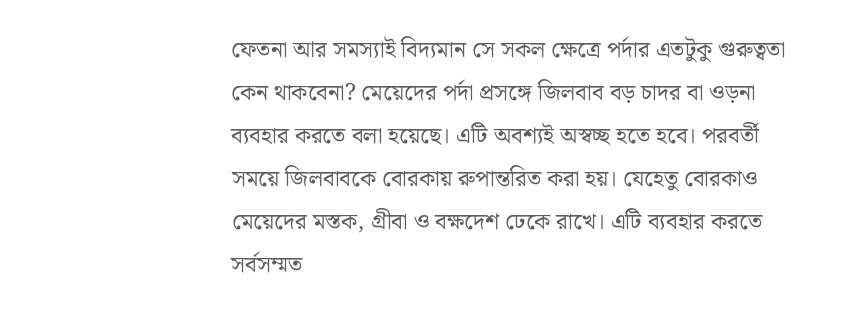ফেতনা আর সমস্যাই বিদ্যমান সে সকল ক্ষেত্রে পর্দার এতটুকু গুরুত্বতা কেন থাকবেনা? মেয়েদের পর্দা প্রসঙ্গে জিলবাব বড় চাদর বা ওড়না ব্যবহার করতে বলা হয়েছে। এটি অবশ্যই অস্বচ্ছ হতে হবে। পরবর্তী সময়ে জিলবাবকে বোরকায় রুপান্তরিত করা হয়। যেহেতু বোরকাও মেয়েদের মস্তক, গ্রীবা ও বক্ষদেশ ঢেকে রাখে। এটি ব্যবহার করতে সর্বসম্মত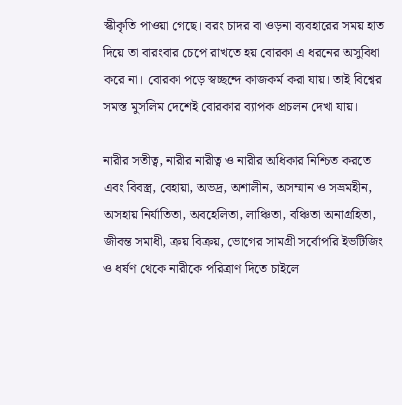স্কীকৃতি পাওয়া গেছে। বরং চাদর বা ওড়না ব্যবহারের সময় হাত দিয়ে তা বারংবার চেপে রাখতে হয় বোরকা এ ধরনের অসুবিধা করে না। বোরকা পড়ে স্বচ্ছন্দে কাজকর্ম করা যায়। তাই বিশ্বের সমস্ত মুসলিম দেশেই বোরকার ব্যাপক প্রচলন দেখা যায়।

নারীর সতীত্ব, নারীর নারীত্ব ও নারীর অধিকার নিশ্চিত করতে এবং বিবস্ত্র, বেহায়া, অভদ্র, অশালীন, অসম্মান ও সভ্রমহীন, অসহায় নির্যাতিতা, অবহেলিতা, লাঞ্চিতা, বঞ্চিতা অনাগ্রহিতা, জীবন্ত সমাধী, ক্রয় বিক্রয়, ভোগের সামগ্রী সর্বোপরি ইভটিজিং ও ধর্ষণ থেকে নারীকে পরিত্রাণ দিতে চাইলে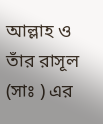আল্লাহ ও তাঁর রাসূল (সাঃ ) এর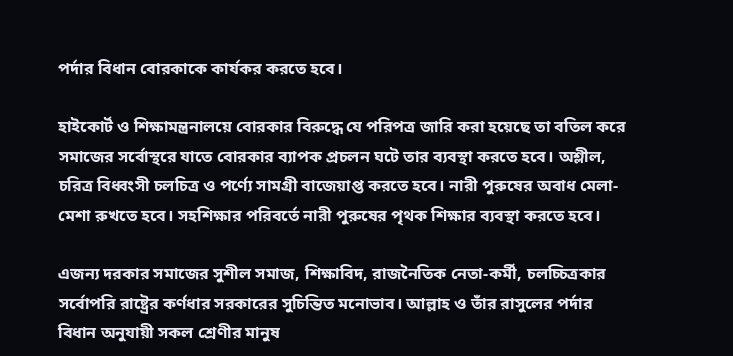পর্দার বিধান বোরকাকে কার্যকর করতে হবে।

হাইকোর্ট ও শিক্ষামন্ত্রনালয়ে বোরকার বিরুদ্ধে যে পরিপত্র জারি করা হয়েছে তা বতিল করে সমাজের সর্বোস্থরে যাতে বোরকার ব্যাপক প্রচলন ঘটে তার ব্যবস্থা করতে হবে। অশ্লীল, চরিত্র বিধ্বংসী চলচিত্র ও পর্ণ্যে সামগ্রী বাজেয়াপ্ত করতে হবে। নারী পুরুষের অবাধ মেলা-মেশা রুখতে হবে। সহশিক্ষার পরিবর্তে নারী পুরুষের পৃথক শিক্ষার ব্যবস্থা করতে হবে।

এজন্য দরকার সমাজের সুশীল সমাজ, শিক্ষাবিদ, রাজনৈতিক নেতা-কর্মী, চলচ্চিত্রকার সর্বোপরি রাষ্ট্রের কর্ণধার সরকারের সুচিন্তিত মনোভাব। আল্লাহ ও তাঁর রাসুলের পর্দার বিধান অনুযায়ী সকল শ্রেণীর মানুষ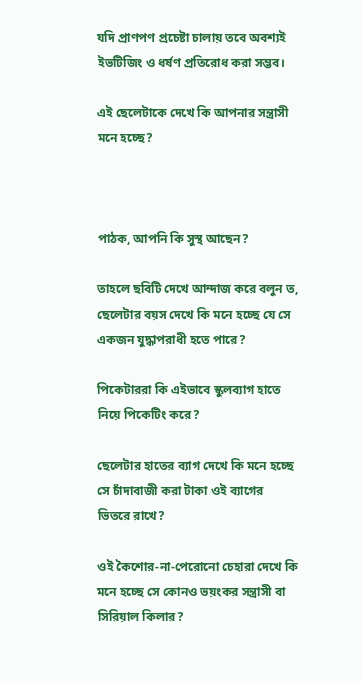যদি প্রাণপণ প্রচেষ্টা চালায় তবে অবশ্যই ইভটিজিং ও ধর্ষণ প্রতিরোধ করা সম্ভব।

এই ছেলেটাকে দেখে কি আপনার সন্ত্রাসী মনে হচ্ছে?



পাঠক, আপনি কি সুস্থ আছেন?

তাহলে ছবিটি দেখে আন্দাজ করে বলুন ত, ছেলেটার বয়স দেখে কি মনে হচ্ছে যে সে একজন যুদ্ধাপরাধী হতে পারে?

পিকেটাররা কি এইভাবে স্কুলব্যাগ হাতে নিয়ে পিকেটিং করে?

ছেলেটার হাতের ব্যাগ দেখে কি মনে হচ্ছে সে চাঁদাবাজী করা টাকা ওই ব্যাগের ভিতরে রাখে?

ওই কৈশোর-না-পেরোনো চেহারা দেখে কি মনে হচ্ছে সে কোনও ভয়ংকর সন্ত্রাসী বা সিরিয়াল কিলার?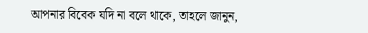আপনার বিবেক যদি না বলে থাকে, তাহলে জানুন,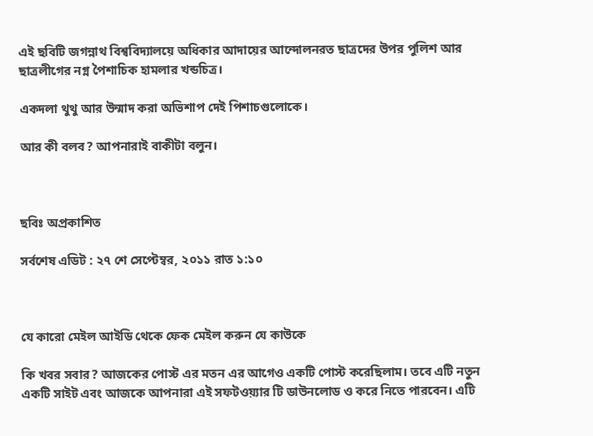এই ছবিটি জগন্নাথ বিশ্ববিদ্যালয়ে অধিকার আদায়ের আন্দোলনরত ছাত্রদের উপর পুলিশ আর ছাত্রলীগের নগ্ন পৈশাচিক হামলার খন্ডচিত্র।

একদলা থুথু আর উন্মাদ করা অভিশাপ দেই পিশাচগুলোকে।

আর কী বলব? আপনারাই বাকীটা বলুন।



ছবিঃ অপ্রকাশিত

সর্বশেষ এডিট : ২৭ শে সেপ্টেম্বর, ২০১১ রাত ১:১০



যে কারো মেইল আইডি থেকে ফেক মেইল করুন যে কাউকে

কি খবর সবার? আজকের পোস্ট এর মতন এর আগেও একটি পোস্ট করেছিলাম। তবে এটি নতুন একটি সাইট এবং আজকে আপনারা এই সফটওয়্যার টি ডাউনলোড ও করে নিতে পারবেন। এটি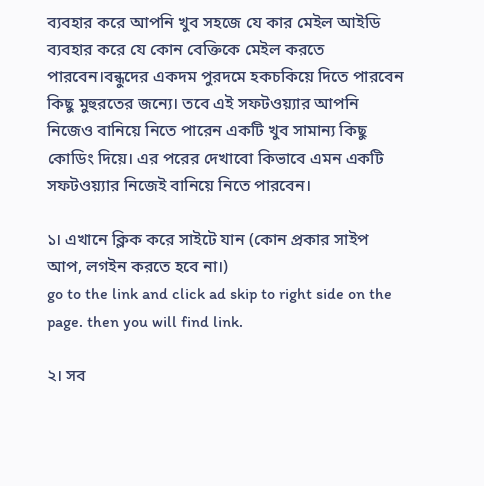ব্যবহার করে আপনি খুব সহজে যে কার মেইল আইডি ব্যবহার করে যে কোন বেক্তিকে মেইল করতে পারবেন।বন্ধুদের একদম পুরদমে হকচকিয়ে দিতে পারবেন কিছু মুহুরতের জন্যে। তবে এই সফটওয়্যার আপনি নিজেও বানিয়ে নিতে পারেন একটি খুব সামান্য কিছু কোডিং দিয়ে। এর পরের দেখাবো কিভাবে এমন একটি সফটওয়্যার নিজেই বানিয়ে নিতে পারবেন।

১। এখানে ক্লিক করে সাইটে যান (কোন প্রকার সাইপ আপ, লগইন করতে হবে না।)
go to the link and click ad skip to right side on the page. then you will find link.

২। সব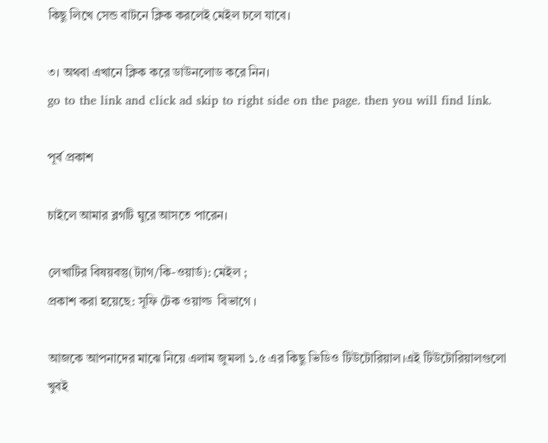কিছু লিখে সেন্ড বাটনে ক্লিক করলেই মেইল চলে যাবে।

৩। অথবা এখানে ক্লিক করে ডাউনলোড করে নিন।
go to the link and click ad skip to right side on the page. then you will find link.

পূর্ব প্রকাশ

চাইলে আমার ব্লগটি ঘুরে আসতে পারেন।

লেখাটির বিষয়বস্তু(ট্যাগ/কি-ওয়ার্ড): মেইল ;
প্রকাশ করা হয়েছে: সূফি টেক ওয়াল্ড  বিভাগে ।

আজকে আপনাদের মাঝে নিয়ে এলাম জুমলা ১.৫ এর কিছু ভিডিও টিউটোরিয়াল।এই টিউটোরিয়ালগুলো খুবই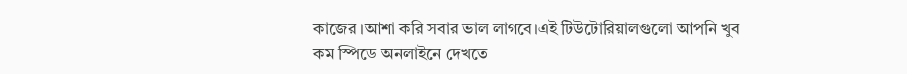কাজের ।আশা করি সবার ভাল লাগবে।এই টিউটোরিয়ালগুলো আপনি খুব কম স্পিডে অনলাইনে দেখতে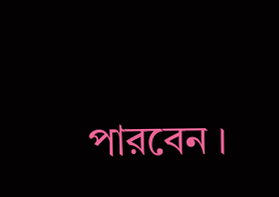পারবেন ।